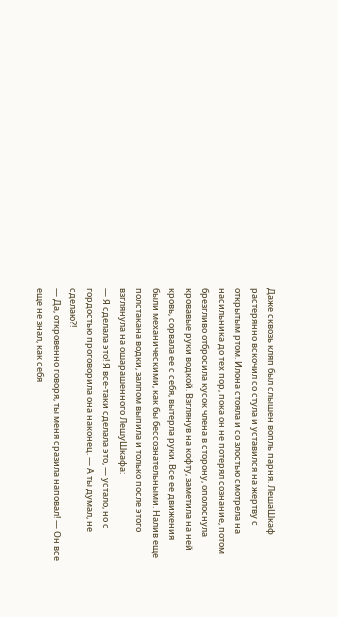Даже сквозь кляп был слышен вопль парня. ЛешаШкаф растерянно вскочил со стула и уставился на жертву с открытым ртом. Илона стояла и со злостью смотрела на насильника до тех пор, пока он не потерял сознание, потом брезгливо отбросила кусок члена в сторону, ополоснула кровавые руки водкой. Взглянув на кофту, заметила на ней кровь, сорвала ее с себя, вытерла руки. Все ее движения были механическими, как бы бессознательными. Налив еще полстакана водки, залпом выпила и только после этого взглянула на ошарашенного ЛешуШкафа:
— Я сделала это! Я все-таки сделала это, — устало, но с гордостью проговорила она наконец. — А ты думал, не сделаю?!
— Да, откровенно говоря, ты меня сразила наповал! — Он все еще не знал, как себя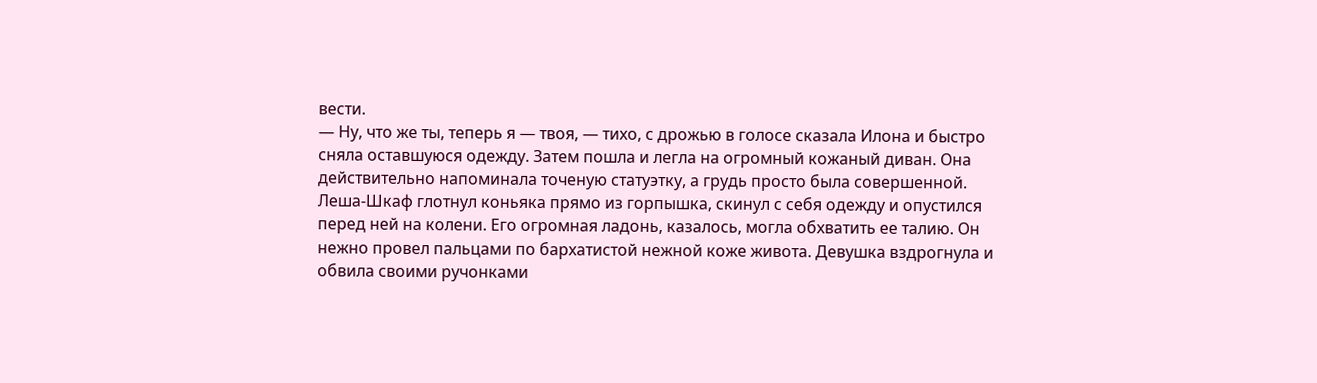вести.
— Ну, что же ты, теперь я — твоя, — тихо, с дрожью в голосе сказала Илона и быстро сняла оставшуюся одежду. Затем пошла и легла на огромный кожаный диван. Она действительно напоминала точеную статуэтку, а грудь просто была совершенной.
Леша-Шкаф глотнул коньяка прямо из горпышка, скинул с себя одежду и опустился перед ней на колени. Его огромная ладонь, казалось, могла обхватить ее талию. Он нежно провел пальцами по бархатистой нежной коже живота. Девушка вздрогнула и обвила своими ручонками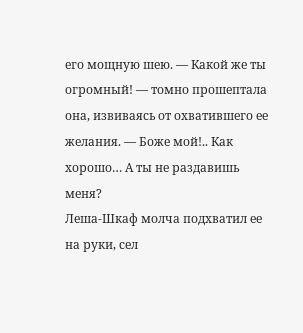его мощную шею. — Какой же ты огромный! — томно прошептала она, извиваясь от охватившего ее желания. — Боже мой!.. Как хорошо… А ты не раздавишь меня?
Леша-Шкаф молча подхватил ее на руки, сел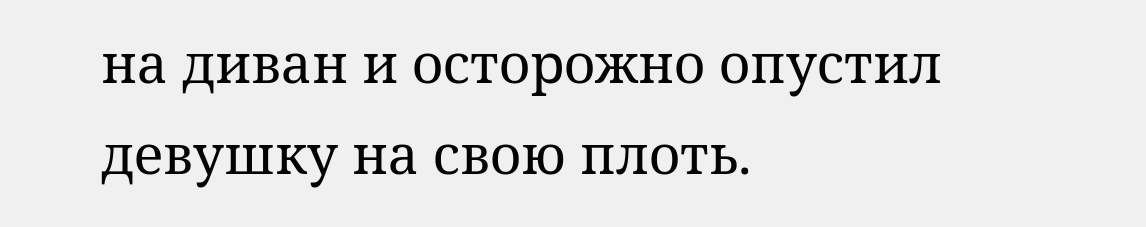на диван и осторожно опустил девушку на свою плоть.